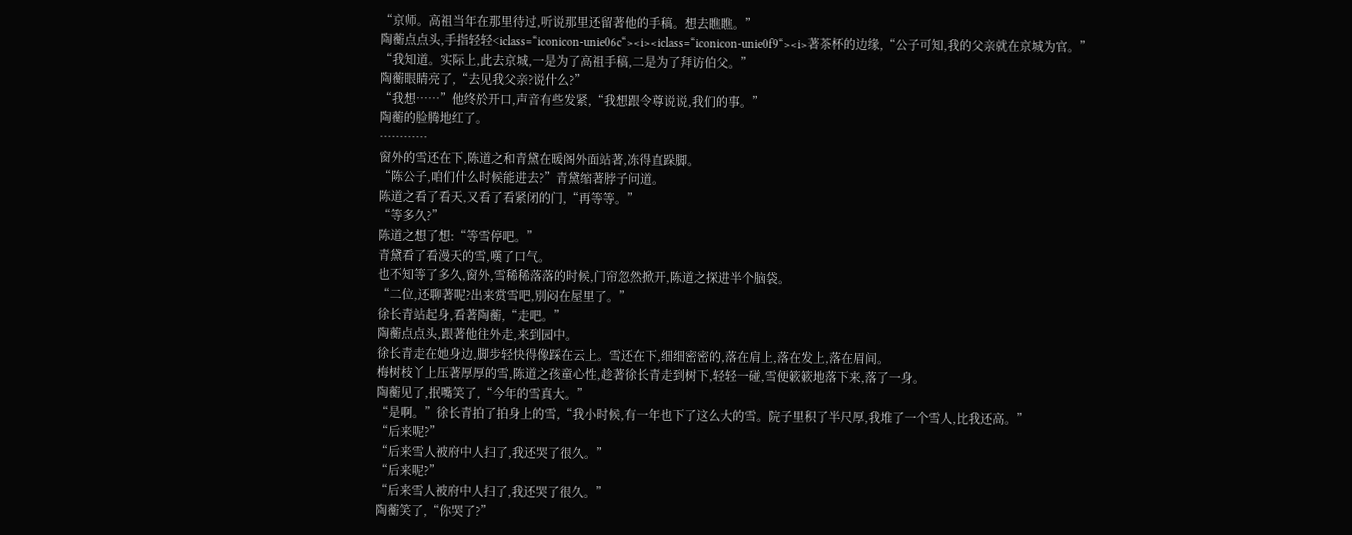“京师。高祖当年在那里待过,听说那里还留著他的手稿。想去瞧瞧。”
陶蘅点点头,手指轻轻<iclass=“iconicon-unie06c“><i><iclass=“iconicon-unie0f9“><i>著茶杯的边缘,“公子可知,我的父亲就在京城为官。”
“我知道。实际上,此去京城,一是为了高祖手稿,二是为了拜访伯父。”
陶蘅眼睛亮了,“去见我父亲?说什么?”
“我想……”他终於开口,声音有些发紧,“我想跟令尊说说,我们的事。”
陶蘅的脸腾地红了。
…………
窗外的雪还在下,陈道之和青黛在暖阁外面站著,冻得直跺脚。
“陈公子,咱们什么时候能进去?”青黛缩著脖子问道。
陈道之看了看天,又看了看紧闭的门,“再等等。”
“等多久?”
陈道之想了想:“等雪停吧。”
青黛看了看漫天的雪,嘆了口气。
也不知等了多久,窗外,雪稀稀落落的时候,门帘忽然掀开,陈道之探进半个脑袋。
“二位,还聊著呢?出来赏雪吧,別闷在屋里了。”
徐长青站起身,看著陶蘅,“走吧。”
陶蘅点点头,跟著他往外走,来到园中。
徐长青走在她身边,脚步轻快得像踩在云上。雪还在下,细细密密的,落在肩上,落在发上,落在眉间。
梅树枝丫上压著厚厚的雪,陈道之孩童心性,趁著徐长青走到树下,轻轻一碰,雪便簌簌地落下来,落了一身。
陶蘅见了,抿嘴笑了,“今年的雪真大。”
“是啊。”徐长青拍了拍身上的雪,“我小时候,有一年也下了这么大的雪。院子里积了半尺厚,我堆了一个雪人,比我还高。”
“后来呢?”
“后来雪人被府中人扫了,我还哭了很久。”
“后来呢?”
“后来雪人被府中人扫了,我还哭了很久。”
陶蘅笑了,“你哭了?”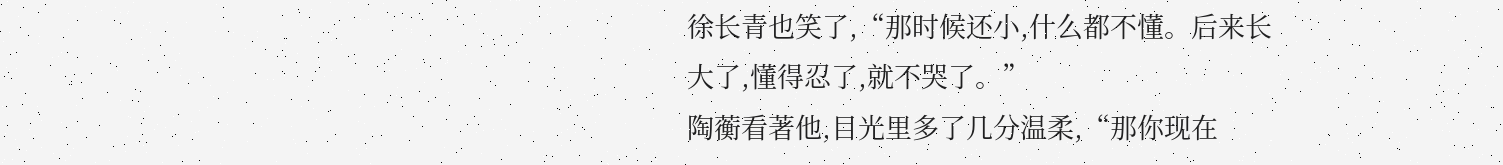徐长青也笑了,“那时候还小,什么都不懂。后来长大了,懂得忍了,就不哭了。”
陶蘅看著他,目光里多了几分温柔,“那你现在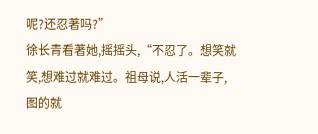呢?还忍著吗?”
徐长青看著她,摇摇头,“不忍了。想笑就笑,想难过就难过。祖母说,人活一辈子,图的就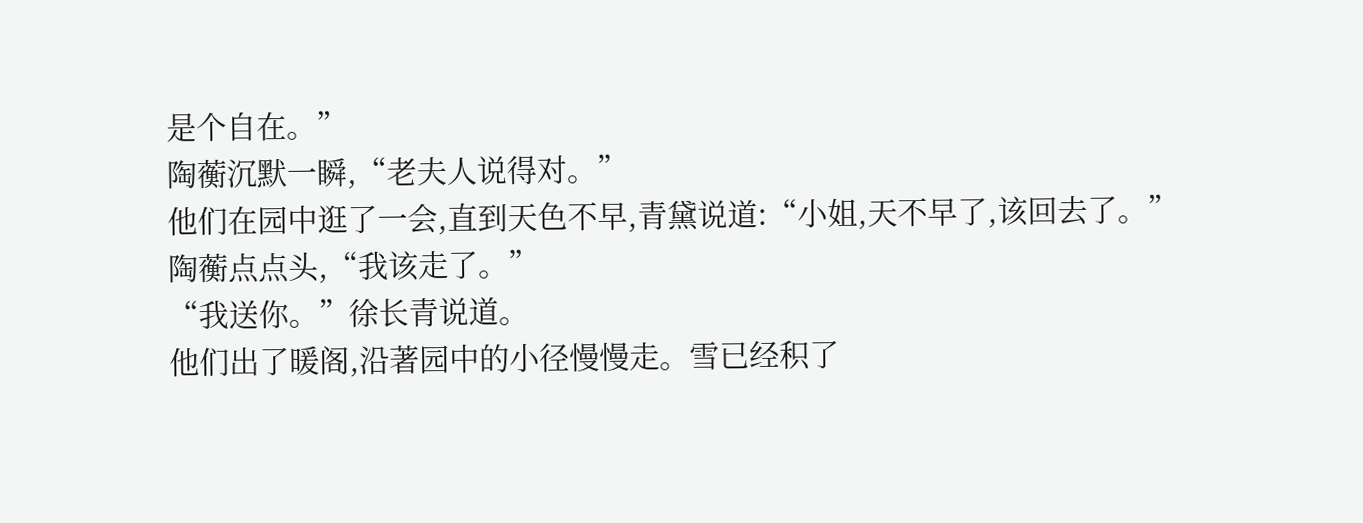是个自在。”
陶蘅沉默一瞬,“老夫人说得对。”
他们在园中逛了一会,直到天色不早,青黛说道:“小姐,天不早了,该回去了。”
陶蘅点点头,“我该走了。”
“我送你。”徐长青说道。
他们出了暖阁,沿著园中的小径慢慢走。雪已经积了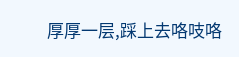厚厚一层,踩上去咯吱咯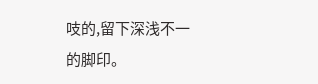吱的,留下深浅不一的脚印。